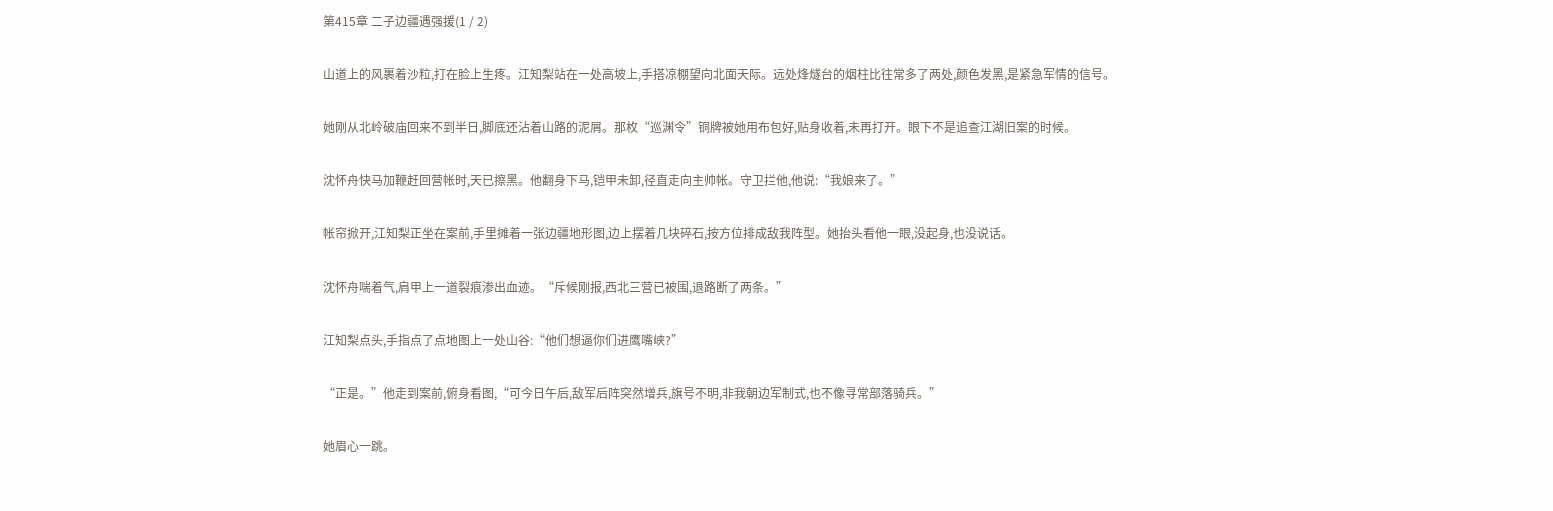第415章 二子边疆遇强援(1 / 2)

山道上的风裹着沙粒,打在脸上生疼。江知梨站在一处高坡上,手搭凉棚望向北面天际。远处烽燧台的烟柱比往常多了两处,颜色发黑,是紧急军情的信号。

她刚从北岭破庙回来不到半日,脚底还沾着山路的泥屑。那枚“巡渊令”铜牌被她用布包好,贴身收着,未再打开。眼下不是追查江湖旧案的时候。

沈怀舟快马加鞭赶回营帐时,天已擦黑。他翻身下马,铠甲未卸,径直走向主帅帐。守卫拦他,他说:“我娘来了。”

帐帘掀开,江知梨正坐在案前,手里摊着一张边疆地形图,边上摆着几块碎石,按方位排成敌我阵型。她抬头看他一眼,没起身,也没说话。

沈怀舟喘着气,肩甲上一道裂痕渗出血迹。“斥候刚报,西北三营已被围,退路断了两条。”

江知梨点头,手指点了点地图上一处山谷:“他们想逼你们进鹰嘴峡?”

“正是。”他走到案前,俯身看图,“可今日午后,敌军后阵突然增兵,旗号不明,非我朝边军制式,也不像寻常部落骑兵。”

她眉心一跳。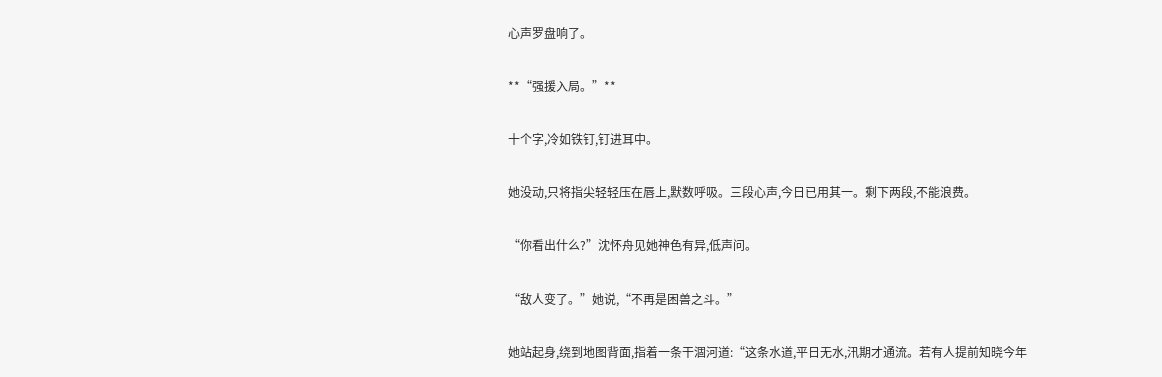心声罗盘响了。

**“强援入局。”**

十个字,冷如铁钉,钉进耳中。

她没动,只将指尖轻轻压在唇上,默数呼吸。三段心声,今日已用其一。剩下两段,不能浪费。

“你看出什么?”沈怀舟见她神色有异,低声问。

“敌人变了。”她说,“不再是困兽之斗。”

她站起身,绕到地图背面,指着一条干涸河道:“这条水道,平日无水,汛期才通流。若有人提前知晓今年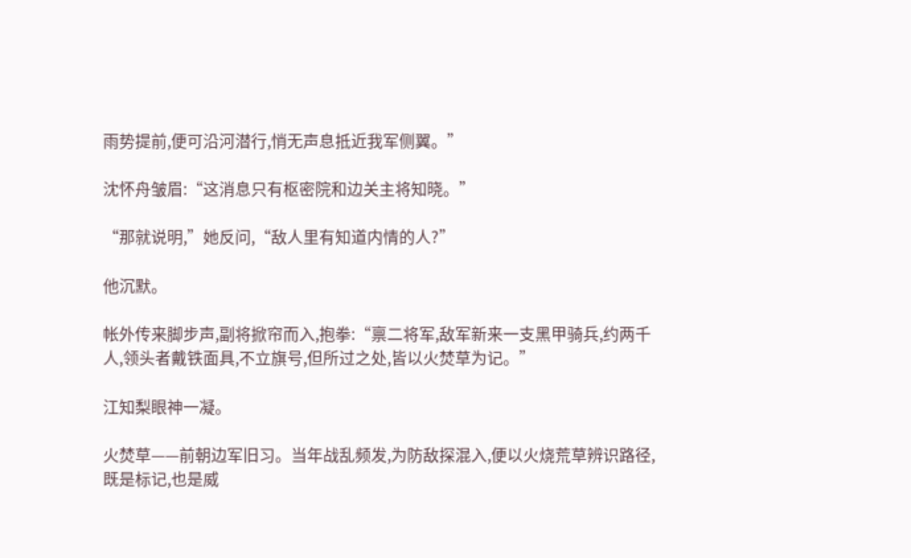雨势提前,便可沿河潜行,悄无声息抵近我军侧翼。”

沈怀舟皱眉:“这消息只有枢密院和边关主将知晓。”

“那就说明,”她反问,“敌人里有知道内情的人?”

他沉默。

帐外传来脚步声,副将掀帘而入,抱拳:“禀二将军,敌军新来一支黑甲骑兵,约两千人,领头者戴铁面具,不立旗号,但所过之处,皆以火焚草为记。”

江知梨眼神一凝。

火焚草——前朝边军旧习。当年战乱频发,为防敌探混入,便以火烧荒草辨识路径,既是标记,也是威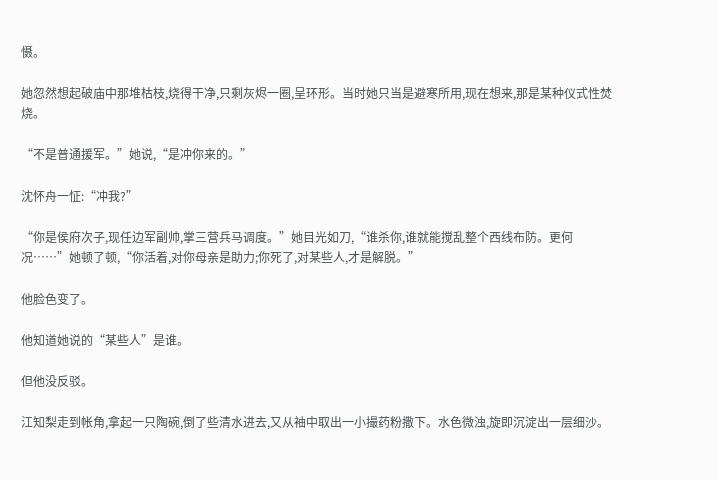慑。

她忽然想起破庙中那堆枯枝,烧得干净,只剩灰烬一圈,呈环形。当时她只当是避寒所用,现在想来,那是某种仪式性焚烧。

“不是普通援军。”她说,“是冲你来的。”

沈怀舟一怔:“冲我?”

“你是侯府次子,现任边军副帅,掌三营兵马调度。”她目光如刀,“谁杀你,谁就能搅乱整个西线布防。更何况……”她顿了顿,“你活着,对你母亲是助力;你死了,对某些人,才是解脱。”

他脸色变了。

他知道她说的“某些人”是谁。

但他没反驳。

江知梨走到帐角,拿起一只陶碗,倒了些清水进去,又从袖中取出一小撮药粉撒下。水色微浊,旋即沉淀出一层细沙。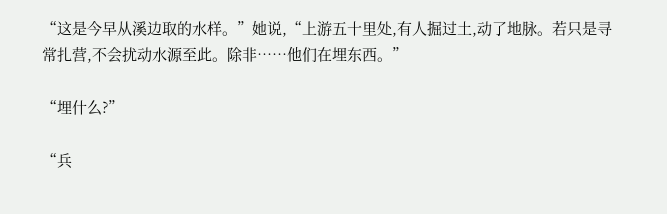“这是今早从溪边取的水样。”她说,“上游五十里处,有人掘过土,动了地脉。若只是寻常扎营,不会扰动水源至此。除非……他们在埋东西。”

“埋什么?”

“兵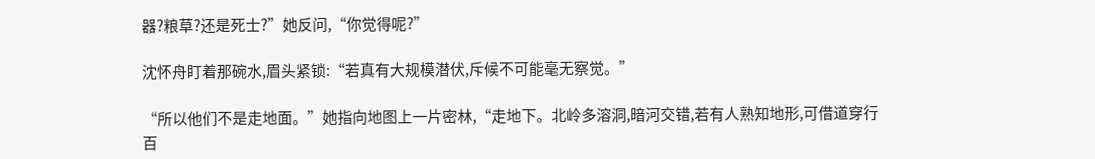器?粮草?还是死士?”她反问,“你觉得呢?”

沈怀舟盯着那碗水,眉头紧锁:“若真有大规模潜伏,斥候不可能毫无察觉。”

“所以他们不是走地面。”她指向地图上一片密林,“走地下。北岭多溶洞,暗河交错,若有人熟知地形,可借道穿行百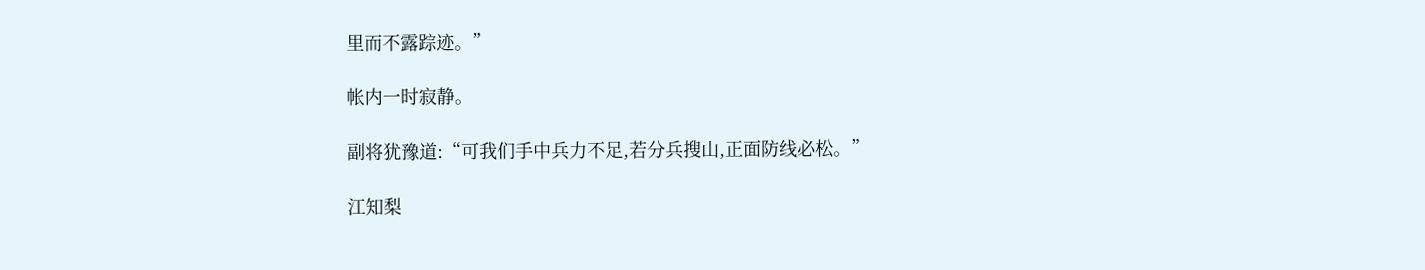里而不露踪迹。”

帐内一时寂静。

副将犹豫道:“可我们手中兵力不足,若分兵搜山,正面防线必松。”

江知梨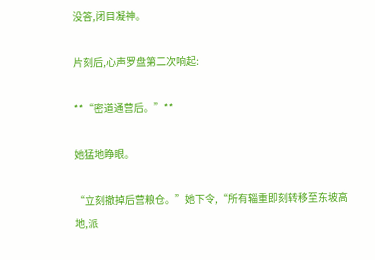没答,闭目凝神。

片刻后,心声罗盘第二次响起:

**“密道通营后。”**

她猛地睁眼。

“立刻撤掉后营粮仓。”她下令,“所有辎重即刻转移至东坡高地,派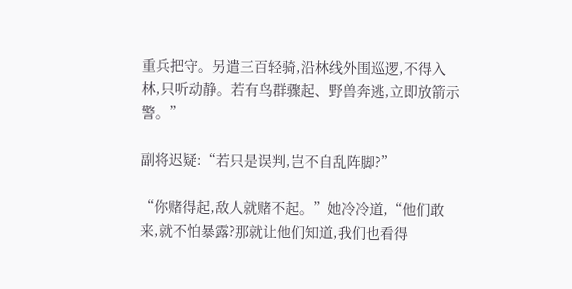重兵把守。另遣三百轻骑,沿林线外围巡逻,不得入林,只听动静。若有鸟群骤起、野兽奔逃,立即放箭示警。”

副将迟疑:“若只是误判,岂不自乱阵脚?”

“你赌得起,敌人就赌不起。”她冷冷道,“他们敢来,就不怕暴露?那就让他们知道,我们也看得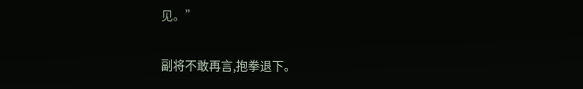见。”

副将不敢再言,抱拳退下。